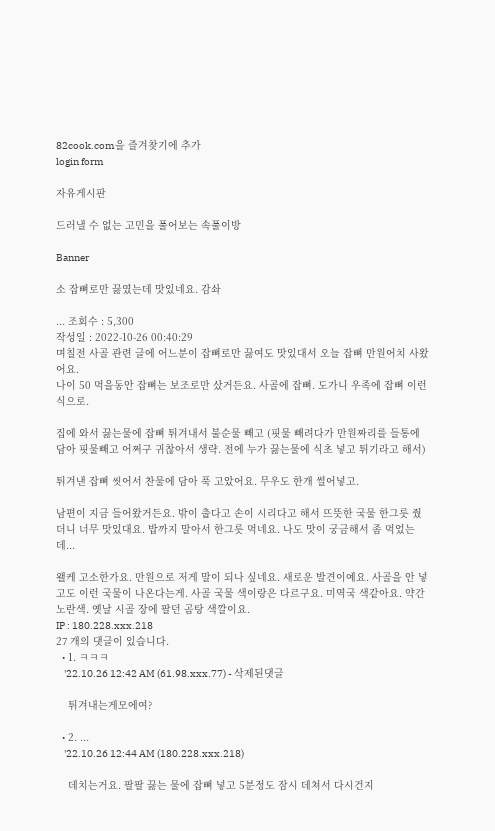82cook.com을 즐겨찾기에 추가
login form

자유게시판

드러낼 수 없는 고민을 풀어보는 속풀이방

Banner

소 잡뼈로만 끓였는데 맛있네요. 감솨

... 조회수 : 5,300
작성일 : 2022-10-26 00:40:29
며칠전 사골 관련 글에 어느분이 잡뼈로만 끓여도 맛있대서 오늘 잡뼈 만원어치 사왔어요.
나이 50 먹을동안 잡뼈는 보조로만 샀거든요. 사골에 잡뼈. 도가니 우족에 잡뼈 이런식으로.

집에 와서 끓는물에 잡뼈 튀겨내서 불순물 빼고 (핏물 빼려다가 만원짜리를 들통에 담아 핏물빼고 어쩌구 귀찮아서 생략. 전에 누가 끓는물에 식초 넣고 튀기라고 해서)

튀겨낸 잡뼈 씻어서 찬물에 담아 푹 고았어요. 무우도 한개 썰어넣고.

남편이 지금 들어왔거든요. 밖이 춥다고 손이 시리다고 해서 뜨뜻한 국물 한그릇 줬더니 너무 맛있대요. 밥까지 말아서 한그릇 먹네요. 나도 맛이 궁금해서 좀 먹었는데...

왤케 고소한가요. 만원으로 저게 말이 되나 싶네요. 새로운 발견이예요. 사골을 안 넣고도 이런 국물이 나온다는게. 사골 국물 색이랑은 다르구요. 미역국 색같아요. 약간 노란색. 옛날 시골 장에 팔던 곰탕 색깔이요.
IP : 180.228.xxx.218
27 개의 댓글이 있습니다.
  • 1. ㅋㅋㅋ
    '22.10.26 12:42 AM (61.98.xxx.77) - 삭제된댓글

    튀겨내는게모에여?

  • 2. ...
    '22.10.26 12:44 AM (180.228.xxx.218)

    데치는거요. 팔팔 끓는 물에 잡뼈 넣고 5분정도 잠시 데쳐서 다시건지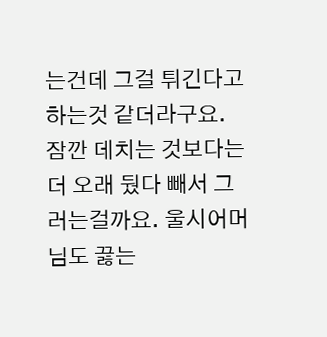는건데 그걸 튀긴다고 하는것 같더라구요. 잠깐 데치는 것보다는 더 오래 뒀다 빼서 그러는걸까요. 울시어머님도 끓는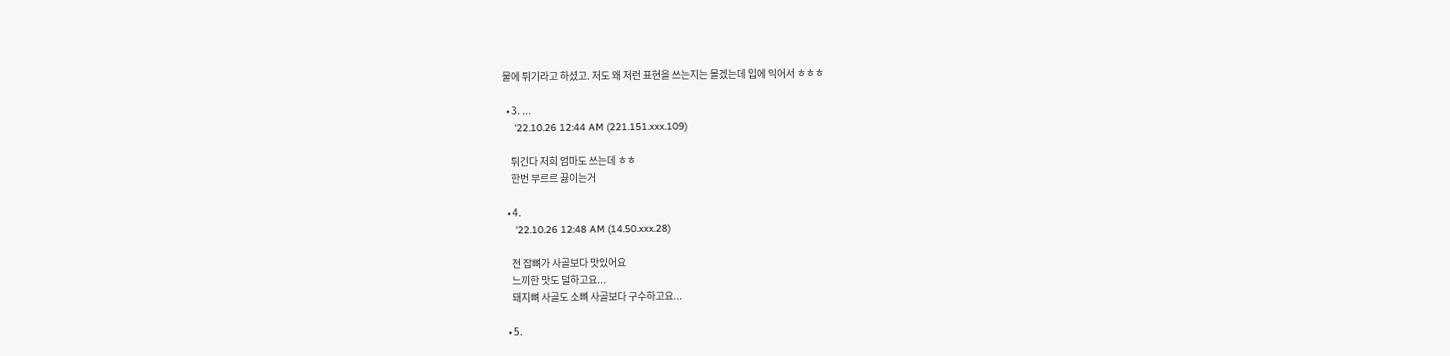물에 튀기라고 하셨고. 저도 왜 저런 표현을 쓰는지는 몰겠는데 입에 익어서 ㅎㅎㅎ

  • 3. ...
    '22.10.26 12:44 AM (221.151.xxx.109)

    튀긴다 저희 엄마도 쓰는데 ㅎㅎ
    한번 부르르 끓이는거

  • 4.
    '22.10.26 12:48 AM (14.50.xxx.28)

    전 잡뼈가 사골보다 맛있어요
    느끼한 맛도 덜하고요...
    돼지뼈 사골도 소뼈 사골보다 구수하고요...

  • 5.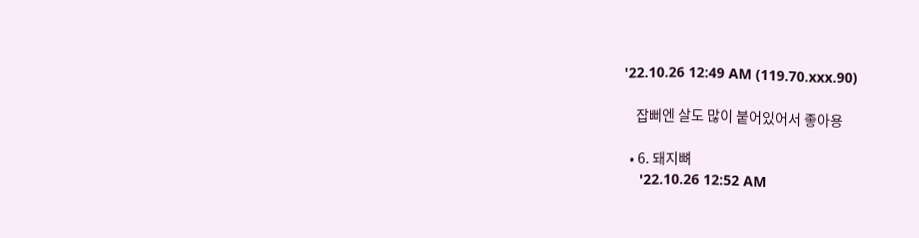'22.10.26 12:49 AM (119.70.xxx.90)

    잡뻐엔 살도 많이 붙어있어서 좋아용

  • 6. 돼지뼈
    '22.10.26 12:52 AM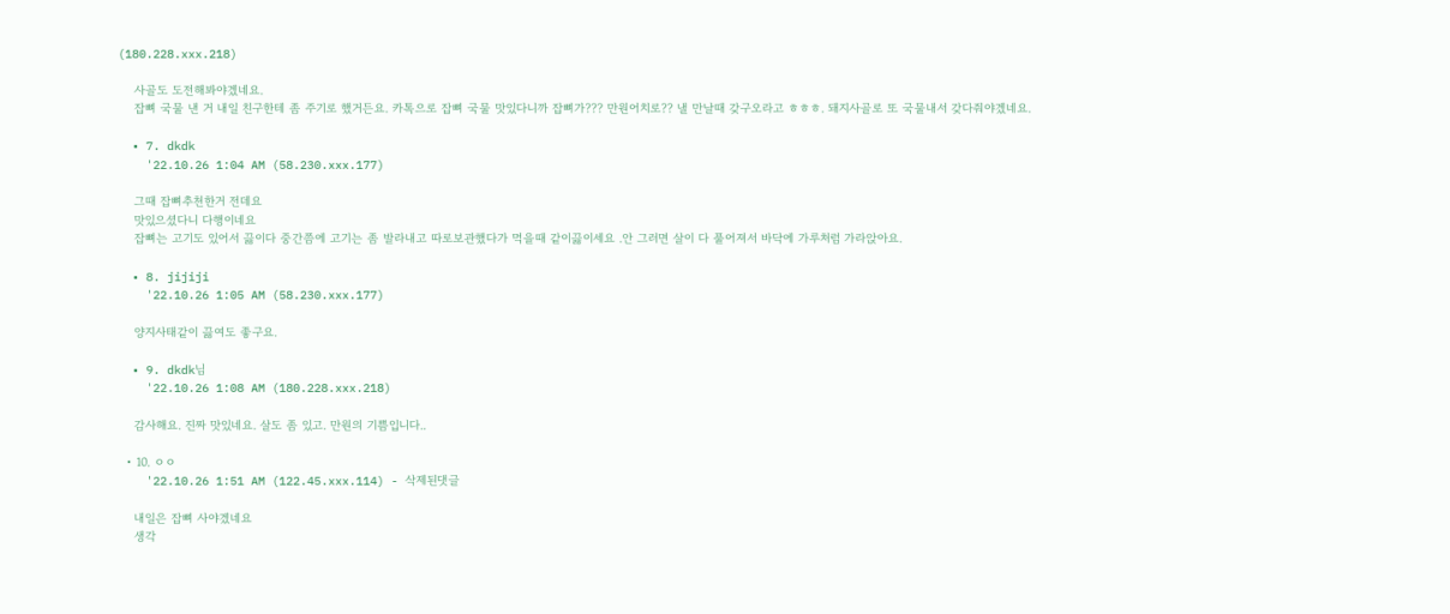(180.228.xxx.218)

    사골도 도전해봐야겠네요.
    잡뼈 국물 낸 거 내일 친구한테 좀 주기로 했거든요. 카톡으로 잡뼈 국물 맛있다니까 잡뼈가??? 만원어치로?? 낼 만날때 갖구오라고 ㅎㅎㅎ. 돼지사골로 또 국물내서 갖다줘야겠네요.

  • 7. dkdk
    '22.10.26 1:04 AM (58.230.xxx.177)

    그때 잡뼈추천한거 전데요
    맛있으셨다니 다행이네요
    잡뼈는 고기도 있어서 끓이다 중간쯤에 고기는 좀 발라내고 따로보관했다가 먹을때 같이끓이세요 .안 그러면 살이 다 풀어져서 바닥에 가루처럼 가라앉아요.

  • 8. jijiji
    '22.10.26 1:05 AM (58.230.xxx.177)

    양지사태같이 끓여도 좋구요.

  • 9. dkdk님
    '22.10.26 1:08 AM (180.228.xxx.218)

    감사해요. 진짜 맛있네요. 살도 좀 있고. 만원의 기쁨입니다..

  • 10. ㅇㅇ
    '22.10.26 1:51 AM (122.45.xxx.114) - 삭제된댓글

    내일은 잡뼈 사야겠네요
    생각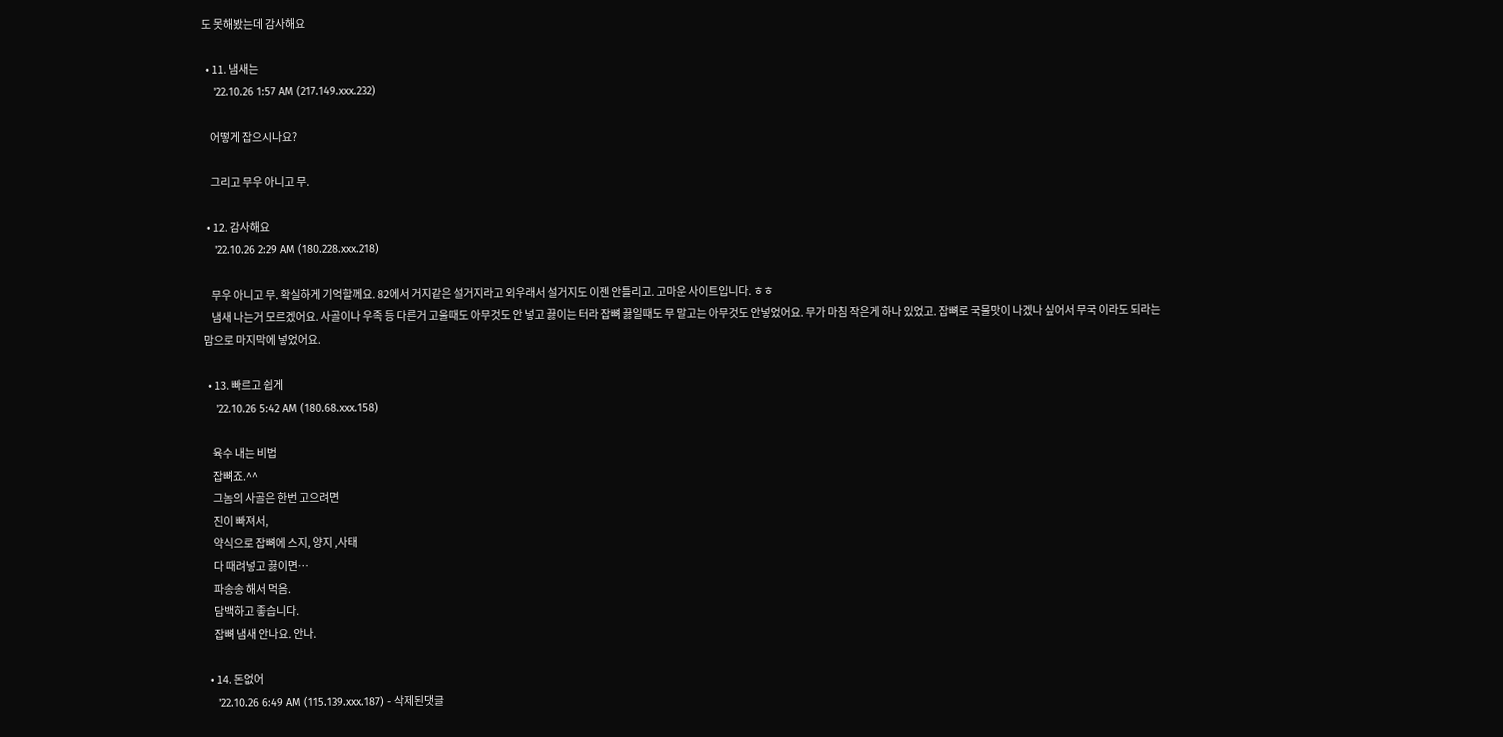도 못해봤는데 감사해요

  • 11. 냄새는
    '22.10.26 1:57 AM (217.149.xxx.232)

    어떻게 잡으시나요?

    그리고 무우 아니고 무.

  • 12. 감사해요
    '22.10.26 2:29 AM (180.228.xxx.218)

    무우 아니고 무. 확실하게 기억할께요. 82에서 거지같은 설거지라고 외우래서 설거지도 이젠 안틀리고. 고마운 사이트입니다. ㅎㅎ
    냄새 나는거 모르겠어요. 사골이나 우족 등 다른거 고울때도 아무것도 안 넣고 끓이는 터라 잡뼈 끓일때도 무 말고는 아무것도 안넣었어요. 무가 마침 작은게 하나 있었고. 잡뼈로 국물맛이 나겠나 싶어서 무국 이라도 되라는 맘으로 마지막에 넣었어요.

  • 13. 빠르고 쉽게
    '22.10.26 5:42 AM (180.68.xxx.158)

    육수 내는 비법
    잡뼈죠.^^
    그놈의 사골은 한번 고으려면
    진이 빠져서,
    약식으로 잡뼈에 스지, 양지 ,사태
    다 때려넣고 끓이면…
    파송송 해서 먹음.
    담백하고 좋습니다.
    잡뼈 냄새 안나요. 안나.

  • 14. 돈없어
    '22.10.26 6:49 AM (115.139.xxx.187) - 삭제된댓글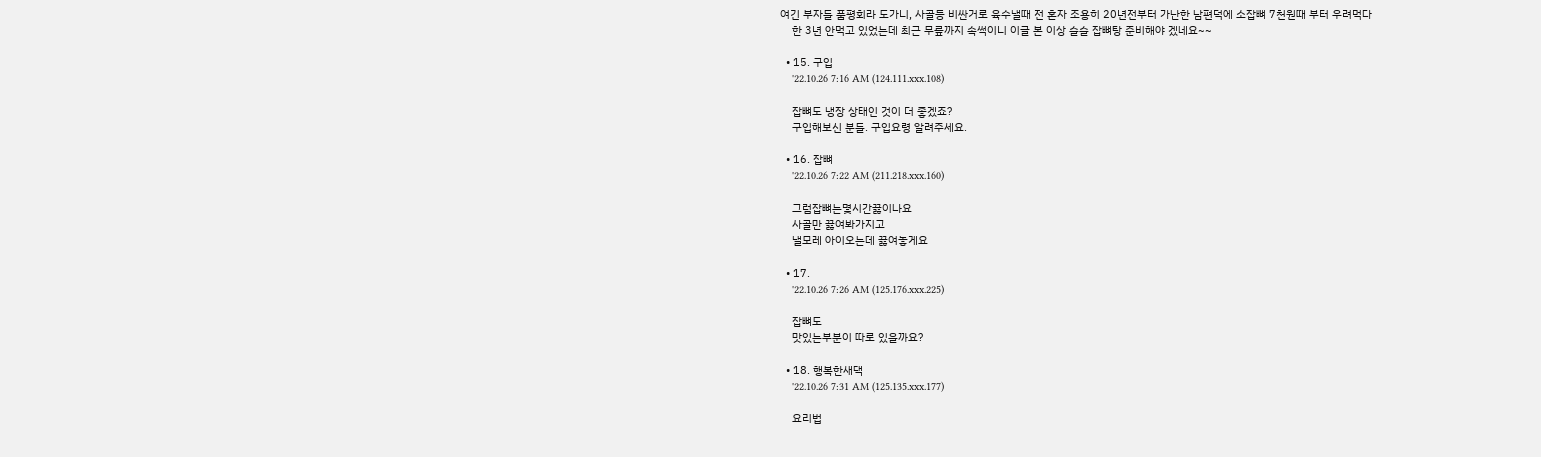여긴 부자들 품평회라 도가니, 사골등 비싼거로 육수낼때 전 혼자 조용히 20년전부터 가난한 남편덕에 소잡뼈 7천원때 부터 우려먹다
    한 3년 안먹고 있었는데 최근 무릎까지 속썩이니 이글 본 이상 슬슬 잡뼈탕 준비해야 겠네요~~

  • 15. 구입
    '22.10.26 7:16 AM (124.111.xxx.108)

    잡뼈도 냉장 상태인 것이 더 좋겠죠?
    구입해보신 분들. 구입요령 알려주세요.

  • 16. 잡뼈
    '22.10.26 7:22 AM (211.218.xxx.160)

    그럼잡뼈는몇시간끓이나요
    사골만 끓여봐가지고
    낼모레 아이오는데 끓여놓게요

  • 17.
    '22.10.26 7:26 AM (125.176.xxx.225)

    잡뼈도
    맛있는부분이 따로 있을까요?

  • 18. 행복한새댁
    '22.10.26 7:31 AM (125.135.xxx.177)

    요리법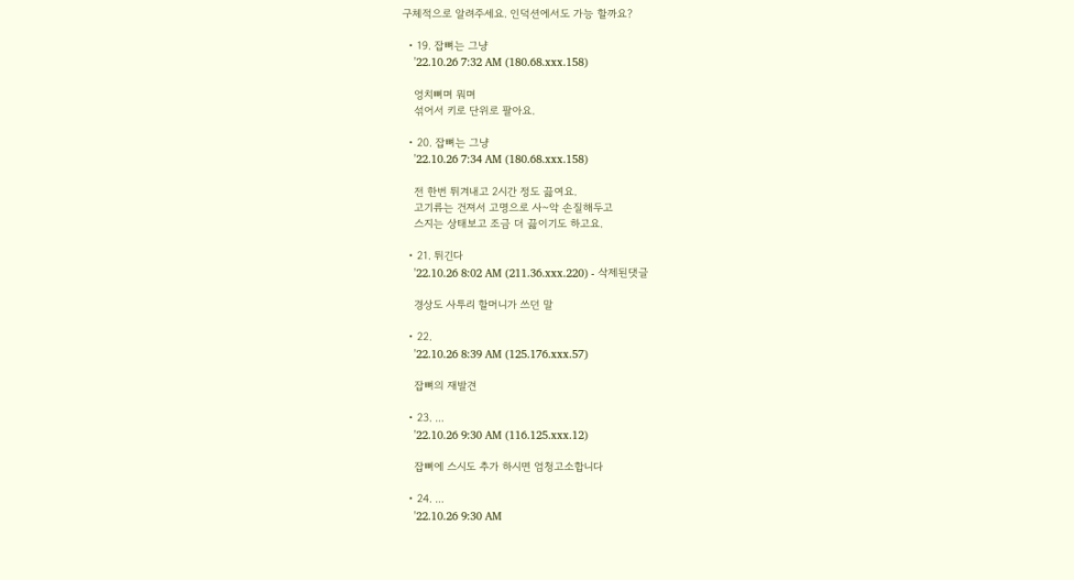구체적으로 알려주세요. 인덕션에서도 가능 할까요?

  • 19. 잡뼈는 그냥
    '22.10.26 7:32 AM (180.68.xxx.158)

    엉치뼈며 뭐며
    섞어서 키로 단위로 팔아요.

  • 20. 잡뼈는 그냥
    '22.10.26 7:34 AM (180.68.xxx.158)

    전 한번 튀겨내고 2시간 정도 끓여요.
    고기류는 건져서 고명으로 사~악 손질해두고
    스지는 상태보고 조금 더 끓이기도 하고요.

  • 21. 튀긴다
    '22.10.26 8:02 AM (211.36.xxx.220) - 삭제된댓글

    경상도 사투리 할머니가 쓰던 말

  • 22.
    '22.10.26 8:39 AM (125.176.xxx.57)

    잡뼈의 재발견

  • 23. ...
    '22.10.26 9:30 AM (116.125.xxx.12)

    잡뼈에 스시도 추가 하시면 엄청고소합니다

  • 24. ...
    '22.10.26 9:30 AM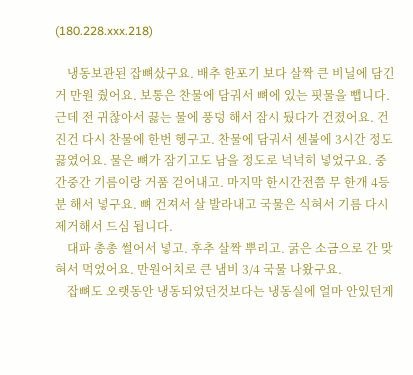(180.228.xxx.218)

    냉동보관된 잡뼈샀구요. 배추 한포기 보다 살짝 큰 비닐에 담긴거 만원 줬어요. 보통은 찬물에 담궈서 뼈에 있는 핏물을 뺍니다. 근데 전 귀찮아서 끓는 물에 풍덩 해서 잠시 뒀다가 건졌어요. 건진건 다시 찬물에 한번 헹구고. 찬물에 담궈서 센불에 3시간 정도 끓였어요. 물은 뼈가 잠기고도 남을 정도로 넉넉히 넣었구요. 중간중간 기름이랑 거품 걷어내고. 마지막 한시간전쯤 무 한개 4등분 해서 넣구요. 뼈 건져서 살 발라내고 국물은 식혀서 기름 다시 제거해서 드심 됩니다.
    대파 총총 썰어서 넣고. 후추 살짝 뿌리고. 굵은 소금으로 간 맞혀서 먹었어요. 만원어치로 큰 냄비 3/4 국물 나왔구요.
    잡뼈도 오랫동안 냉동되었던것보다는 냉동실에 얼마 안있던게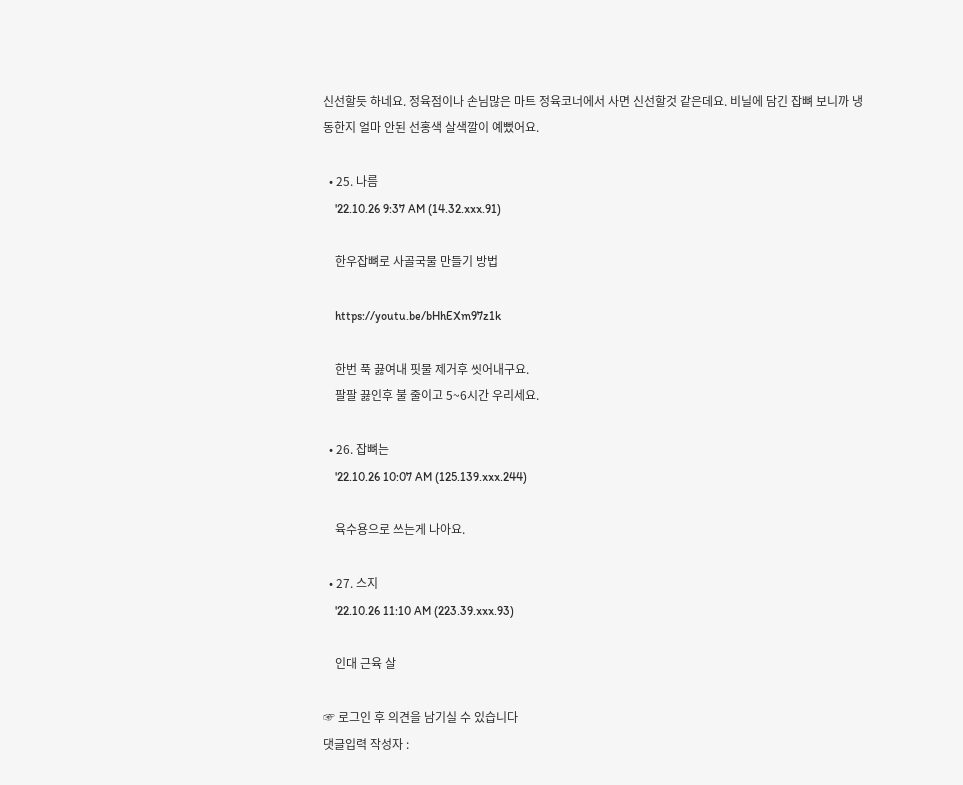신선할듯 하네요. 정육점이나 손님많은 마트 정육코너에서 사면 신선할것 같은데요. 비닐에 담긴 잡뼈 보니까 냉동한지 얼마 안된 선홍색 살색깔이 예뻤어요.

  • 25. 나름
    '22.10.26 9:37 AM (14.32.xxx.91)

    한우잡뼈로 사골국물 만들기 방법

    https://youtu.be/bHhEXm97z1k

    한번 푹 끓여내 핏물 제거후 씻어내구요.
    팔팔 끓인후 불 줄이고 5~6시간 우리세요.

  • 26. 잡뼈는
    '22.10.26 10:07 AM (125.139.xxx.244)

    육수용으로 쓰는게 나아요.

  • 27. 스지
    '22.10.26 11:10 AM (223.39.xxx.93)

    인대 근육 살

☞ 로그인 후 의견을 남기실 수 있습니다
댓글입력 작성자 :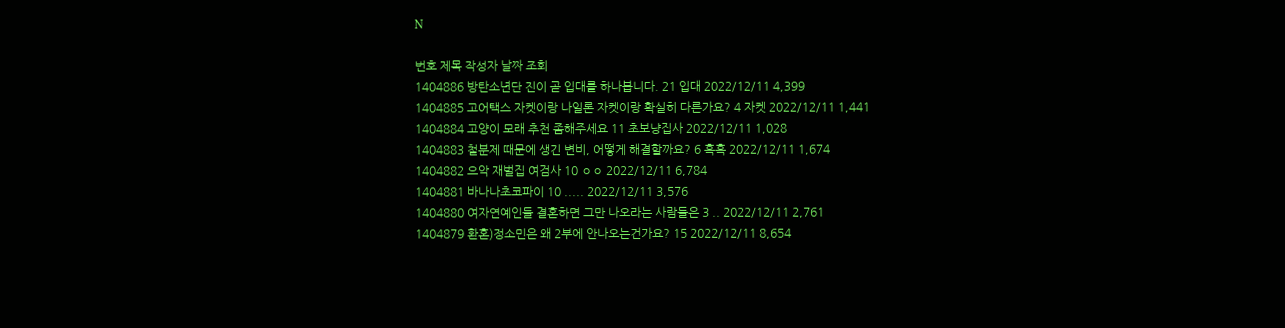N

번호 제목 작성자 날짜 조회
1404886 방탄소년단 진이 곧 입대를 하나봅니다. 21 입대 2022/12/11 4,399
1404885 고어택스 자켓이랑 나일론 자켓이랑 확실히 다른가요? 4 자켓 2022/12/11 1,441
1404884 고양이 모래 추천 좀해주세요 11 초보냥집사 2022/12/11 1,028
1404883 철분제 때문에 생긴 변비, 어떻게 해결할까요? 6 흑흑 2022/12/11 1,674
1404882 으악 재벌집 여검사 10 ㅇㅇ 2022/12/11 6,784
1404881 바나나초코파이 10 ..... 2022/12/11 3,576
1404880 여자연예인들 결혼하면 그만 나오라는 사람들은 3 .. 2022/12/11 2,761
1404879 환혼)정소민은 왜 2부에 안나오는건가요? 15 2022/12/11 8,654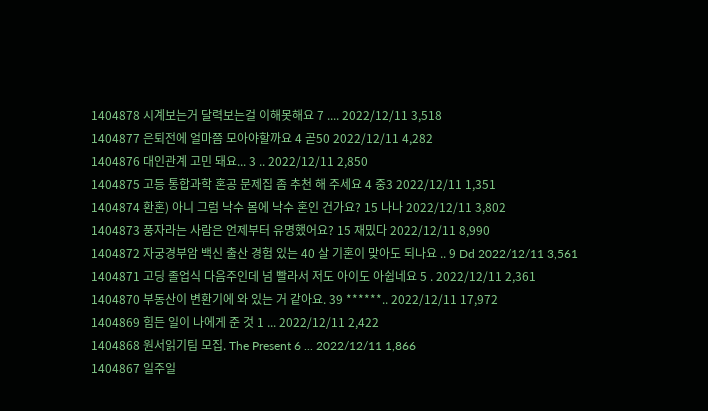1404878 시계보는거 달력보는걸 이해못해요 7 .... 2022/12/11 3,518
1404877 은퇴전에 얼마쯤 모아야할까요 4 곧50 2022/12/11 4,282
1404876 대인관계 고민 돼요... 3 .. 2022/12/11 2,850
1404875 고등 통합과학 혼공 문제집 좀 추천 해 주세요 4 중3 2022/12/11 1,351
1404874 환혼) 아니 그럼 낙수 몸에 낙수 혼인 건가요? 15 나나 2022/12/11 3,802
1404873 풍자라는 사람은 언제부터 유명했어요? 15 재밌다 2022/12/11 8,990
1404872 자궁경부암 백신 출산 경험 있는 40 살 기혼이 맞아도 되나요 .. 9 Dd 2022/12/11 3,561
1404871 고딩 졸업식 다음주인데 넘 빨라서 저도 아이도 아쉽네요 5 . 2022/12/11 2,361
1404870 부동산이 변환기에 와 있는 거 같아요. 39 ******.. 2022/12/11 17,972
1404869 힘든 일이 나에게 준 것 1 ... 2022/12/11 2,422
1404868 원서읽기팀 모집. The Present 6 ... 2022/12/11 1,866
1404867 일주일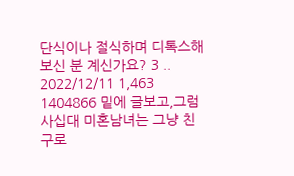단식이나 절식하며 디톡스해 보신 분 계신가요? 3 .. 2022/12/11 1,463
1404866 밑에 글보고,그럼 사십대 미혼남녀는 그냥 친구로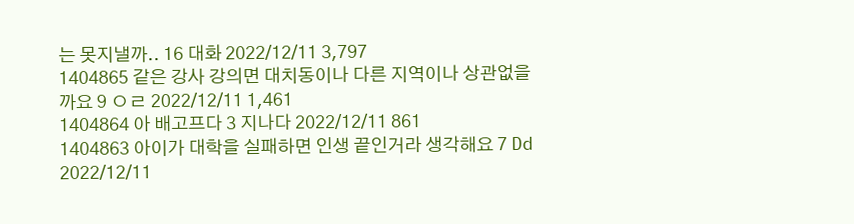는 못지낼까.. 16 대화 2022/12/11 3,797
1404865 같은 강사 강의면 대치동이나 다른 지역이나 상관없을까요 9 ㅇㄹ 2022/12/11 1,461
1404864 아 배고프다 3 지나다 2022/12/11 861
1404863 아이가 대학을 실패하면 인생 끝인거라 생각해요 7 Dd 2022/12/11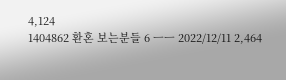4,124
1404862 환혼 보는분들 6 ㅡㅡ 2022/12/11 2,464